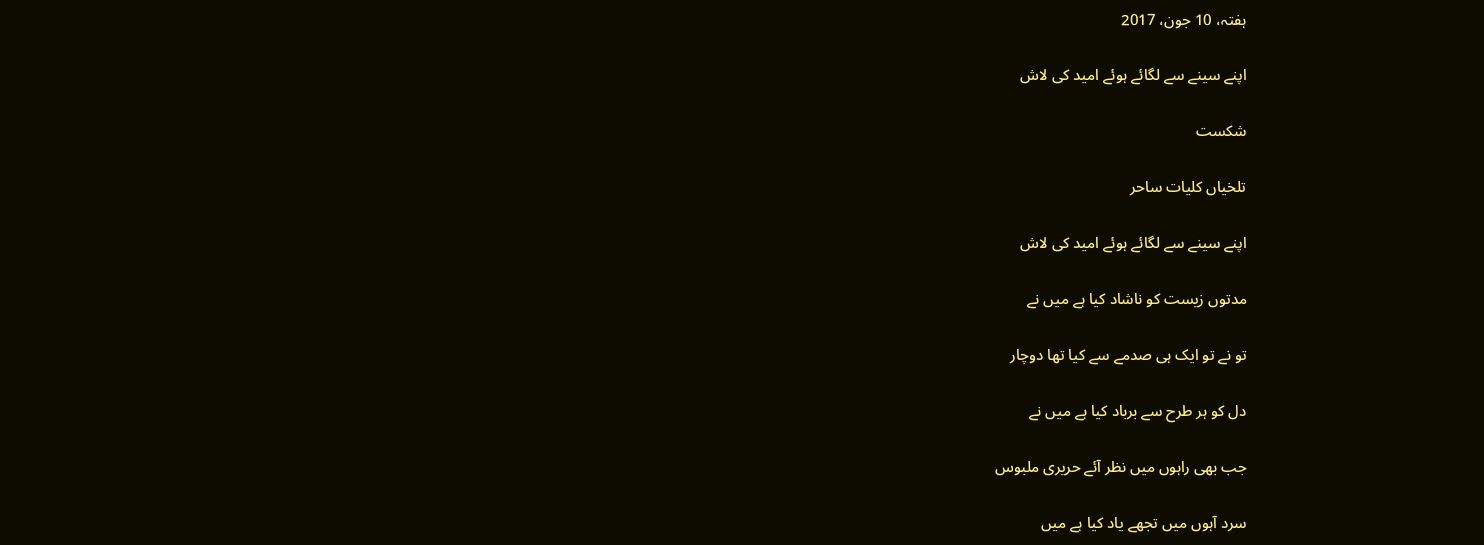ہفتہ، 10 جون، 2017

اپنے سینے سے لگائے ہوئے امید کی لاش

شکست

تلخیاں کلیات ساحر

اپنے سینے سے لگائے ہوئے امید کی لاش

مدتوں زیست کو ناشاد کیا ہے میں نے

تو نے تو ایک ہی صدمے سے کیا تھا دوچار

دل کو ہر طرح سے برباد کیا ہے میں نے

جب بھی راہوں میں ‌نظر آئے حریری ملبوس

سرد آہوں میں تجھے یاد کیا ہے میں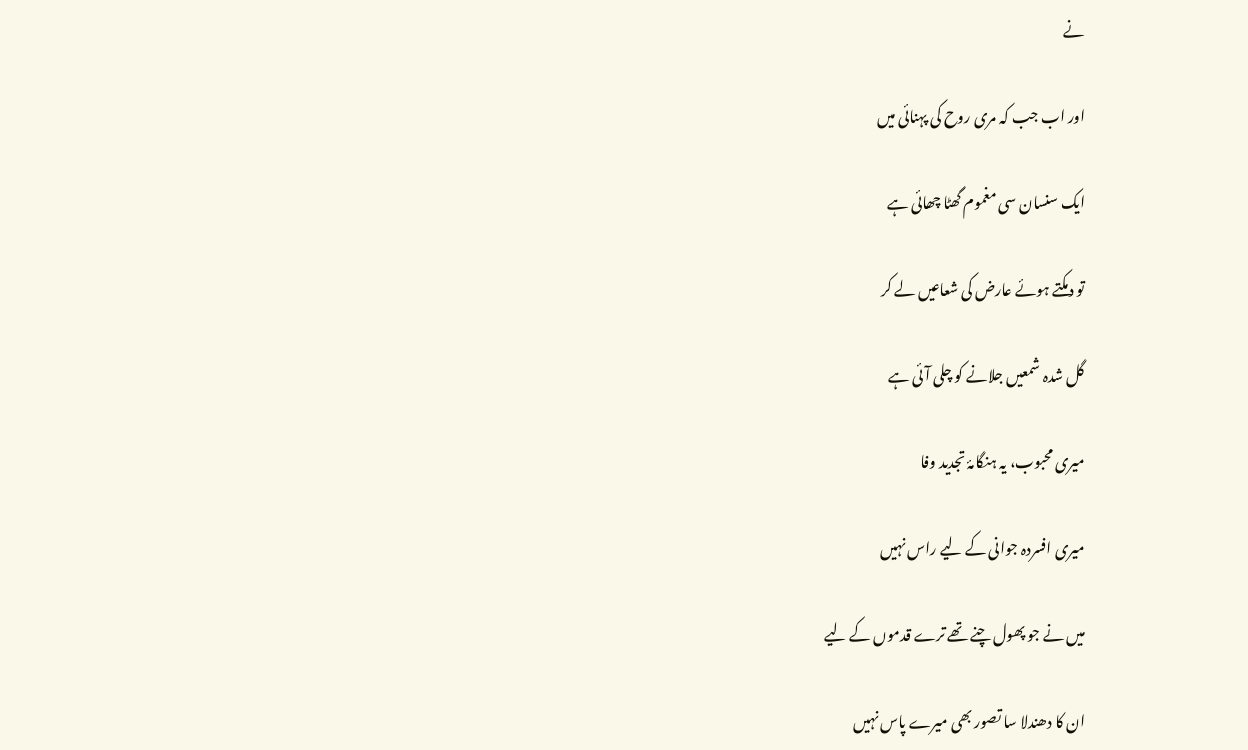نے

اور اب جب کہ مری روح کی پہنائی میں

ایک سنسان سی مغموم گھٹا چھائی ہے

تو دمکتے ہوئے عارض کی شعاعیں لے کر

گل شدہ شمعیں جلانے کو چلی آئی ہے

میری محبوب، یہ ہنگامۂ تجدید وفا

میری افسردہ جوانی کے لیے راس نہیں

میں نے جو پھول چنے تھے ترے قدموں کے لیے

ان کا دھندلا سا تصور بھی میرے پاس نہیں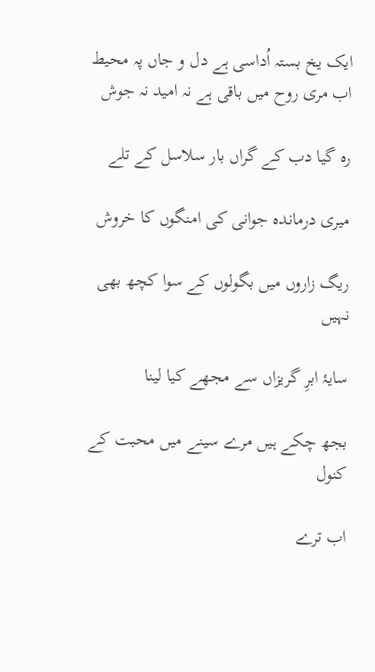ایک یخ بستہ اُداسی ہے دل و جاں پہ محیط
اب مری روح میں باقی ہے نہ امید نہ جوش

رہ گیا دب کے گراں بار سلاسل کے تلے

میری درماندہ جوانی کی امنگوں کا خروش

ریگ زاروں میں بگولوں کے سوا کچھ بھی نہیں

سایۂ ابرِ گریزاں سے مجھے کیا لینا

بجھ چکے ہیں مرے سینے میں محبت کے کنول

اب ترے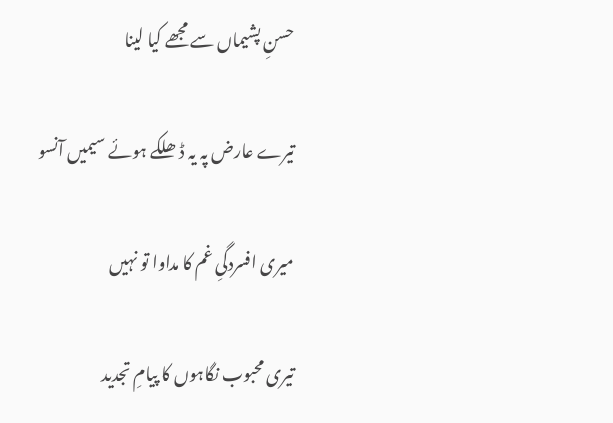حسنِ پشیماں سے مجھے کیا لینا

تیرے عارض پہ یہ ڈھلکے ہوئے سیمیں آنسو

میری افسردگیِ غم کا مداوا تو نہیں

تیری محبوب نگاہوں کا پیامِ تجدید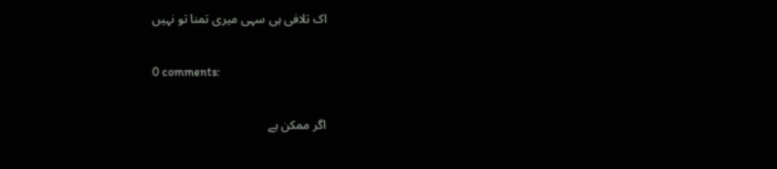اک تلافی ہی سہی میری تمنا تو نہیں

0 comments:

اگر ممکن ہے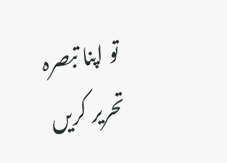تو اپنا تبصرہ تحریر کریں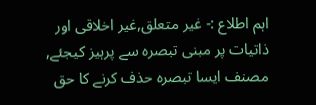اہم اطلاع :- غیر متعلق,غیر اخلاقی اور ذاتیات پر مبنی تبصرہ سے پرہیز کیجئے, مصنف ایسا تبصرہ حذف کرنے کا حق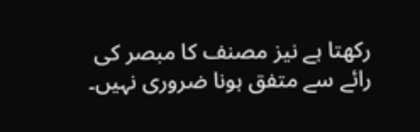رکھتا ہے نیز مصنف کا مبصر کی رائے سے متفق ہونا ضروری نہیں۔